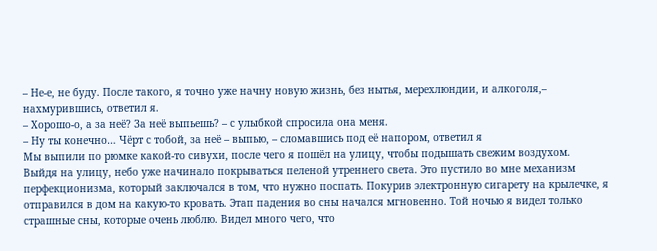– Не-е, не буду. После такого, я точно уже начну новую жизнь, без нытья, мерехлюндии, и алкоголя,– нахмурившись, ответил я.
– Хорошо-о, а за неё? За неё выпьешь? – с улыбкой спросила она меня.
– Ну ты конечно… Чёрт с тобой, за неё – выпью, – сломавшись под её напором, ответил я
Мы выпили по рюмке какой-то сивухи, после чего я пошёл на улицу, чтобы подышать свежим воздухом.
Выйдя на улицу, небо уже начинало покрываться пеленой утреннего света. Это пустило во мне механизм перфекционизма, который заключался в том, что нужно поспать. Покурив электронную сигарету на крылечке, я отправился в дом на какую-то кровать. Этап падения во сны начался мгновенно. Той ночью я видел только страшные сны, которые очень люблю. Видел много чего, что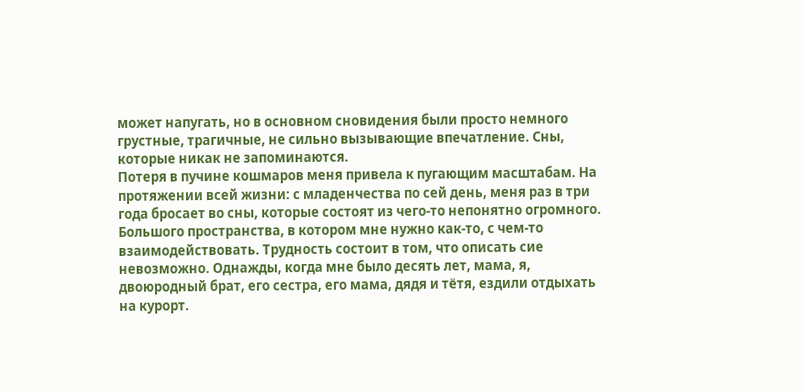может напугать, но в основном сновидения были просто немного грустные, трагичные, не сильно вызывающие впечатление. Сны, которые никак не запоминаются.
Потеря в пучине кошмаров меня привела к пугающим масштабам. На протяжении всей жизни: с младенчества по сей день, меня раз в три года бросает во сны, которые состоят из чего-то непонятно огромного. Большого пространства, в котором мне нужно как-то, с чем-то взаимодействовать. Трудность состоит в том, что описать сие невозможно. Однажды, когда мне было десять лет, мама, я, двоюродный брат, его сестра, его мама, дядя и тётя, ездили отдыхать на курорт.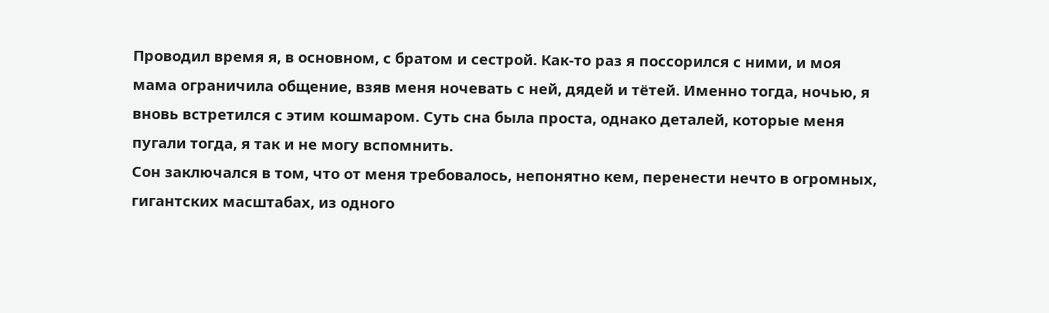Проводил время я, в основном, с братом и сестрой. Как-то раз я поссорился с ними, и моя мама ограничила общение, взяв меня ночевать с ней, дядей и тётей. Именно тогда, ночью, я вновь встретился с этим кошмаром. Суть сна была проста, однако деталей, которые меня пугали тогда, я так и не могу вспомнить.
Сон заключался в том, что от меня требовалось, непонятно кем, перенести нечто в огромных, гигантских масштабах, из одного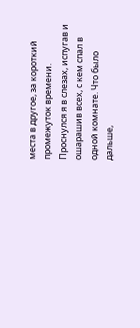места в другое, за короткий промежуток времени. Проснулся я в слезах, испугав и ошарашив всех, с кем спал в одной комнате. Что было дальше,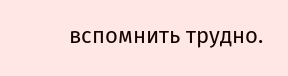вспомнить трудно.